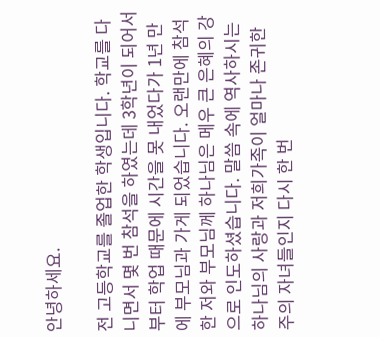안녕하세요.

전 고등학교를 졸업한 학생입니다. 학교를 다니면서 몇 번 참석을 하였는데 3학년이 되어서부터 학업 때문에 시간을 못 내었다가 1년 만에 부모님과 가게 되었습니다. 오랜만에 참석한 저와 부모님께 하나님은 메우 큰 은혜의 강으로 인도하셨습니다. 말씀 속에 역사하시는 하나님의 사랑과 저희가족이 얼마나 존귀한 주의 자녀들인지 다시 한 번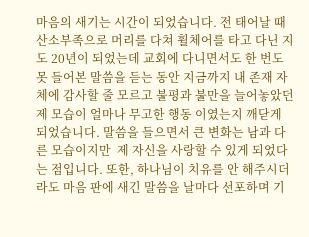마음의 새기는 시간이 되었습니다. 전 태어날 때 산소부족으로 머리를 다쳐 휠체어를 타고 다닌 지도 20년이 되었는데 교회에 다니면서도 한 번도 못 들어본 말씀을 듣는 동안 지금까지 내 존재 자체에 감사할 줄 모르고 불평과 불만을 늘어놓았던 제 모습이 얼마나 무고한 행동 이였는지 깨닫게 되었습니다. 말씀을 들으면서 큰 변화는 남과 다른 모습이지만  제 자신을 사랑할 수 있게 되었다는 점입니다. 또한, 하나님이 치유를 안 해주시더라도 마음 판에 새긴 말씀을 날마다 선포하며 기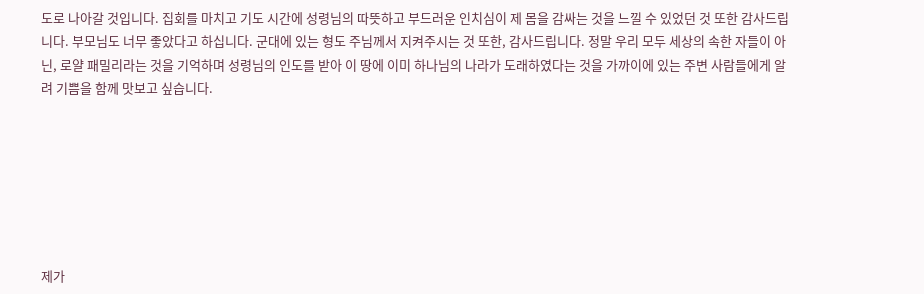도로 나아갈 것입니다. 집회를 마치고 기도 시간에 성령님의 따뜻하고 부드러운 인치심이 제 몸을 감싸는 것을 느낄 수 있었던 것 또한 감사드립니다. 부모님도 너무 좋았다고 하십니다. 군대에 있는 형도 주님께서 지켜주시는 것 또한, 감사드립니다. 정말 우리 모두 세상의 속한 자들이 아닌, 로얄 패밀리라는 것을 기억하며 성령님의 인도를 받아 이 땅에 이미 하나님의 나라가 도래하였다는 것을 가까이에 있는 주변 사람들에게 알려 기쁨을 함께 맛보고 싶습니다.







제가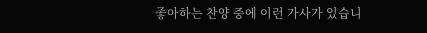좋아하는 찬양 중에 이런 가사가 있습니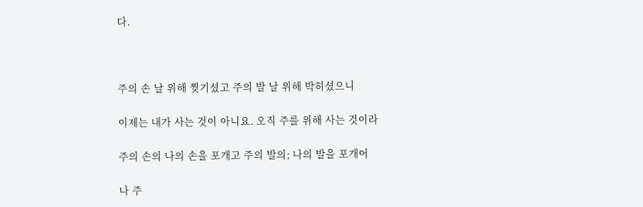다.



주의 손 날 위해 찢기셨고 주의 발 날 위해 박히셨으니

이제는 내가 사는 것이 아니요. 오직 주를 위해 사는 것이라

주의 손의 나의 손을 포개고 주의 발의; 나의 발을 포개어

나 주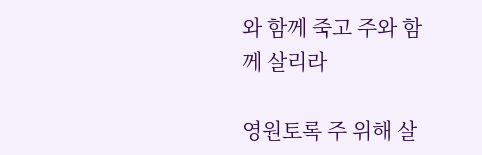와 함께 죽고 주와 함께 살리라

영원토록 주 위해 살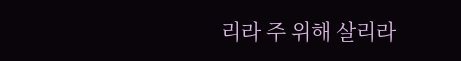리라 주 위해 살리라